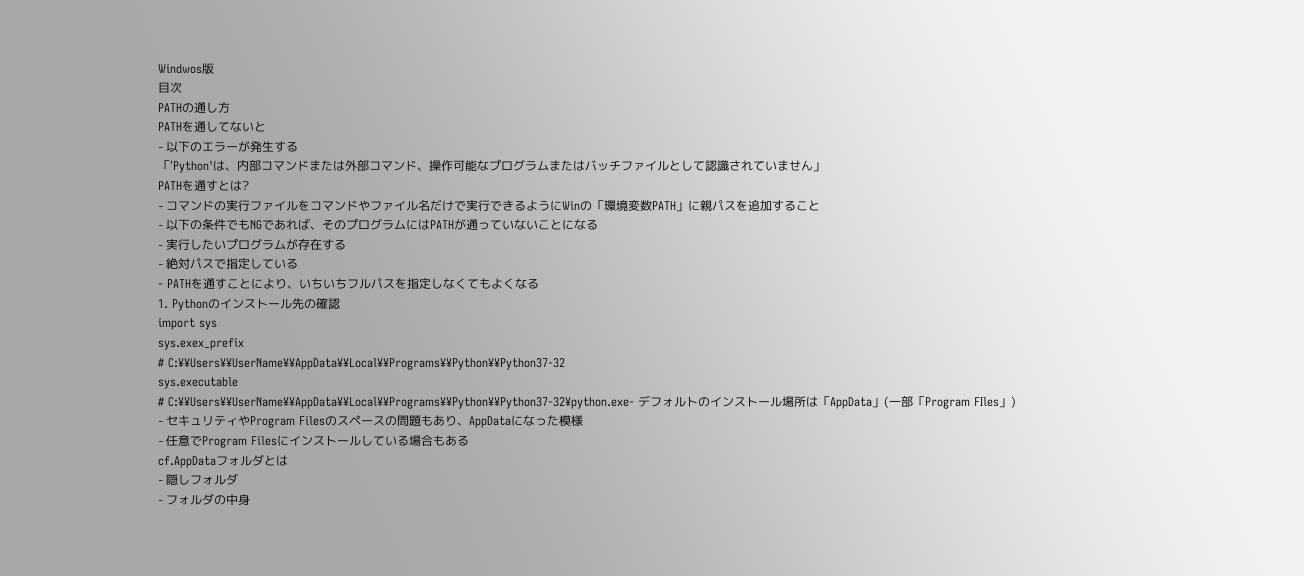Windwos版
目次
PATHの通し方
PATHを通してないと
- 以下のエラーが発生する
「'Python'は、内部コマンドまたは外部コマンド、操作可能なプログラムまたはバッチファイルとして認識されていません」
PATHを通すとは?
- コマンドの実行ファイルをコマンドやファイル名だけで実行できるようにWinの「環境変数PATH」に親パスを追加すること
- 以下の条件でもNGであれば、そのプログラムにはPATHが通っていないことになる
- 実行したいプログラムが存在する
- 絶対パスで指定している
- PATHを通すことにより、いちいちフルパスを指定しなくてもよくなる
1. Pythonのインストール先の確認
import sys
sys.exex_prefix
# C:¥¥Users¥¥UserName¥¥AppData¥¥Local¥¥Programs¥¥Python¥¥Python37-32
sys.executable
# C:¥¥Users¥¥UserName¥¥AppData¥¥Local¥¥Programs¥¥Python¥¥Python37-32¥python.exe- デフォルトのインストール場所は「AppData」(一部「Program FIles」)
- セキュリティやProgram Filesのスペースの問題もあり、AppDataになった模様
- 任意でProgram Filesにインストールしている場合もある
cf.AppDataフォルダとは
- 隠しフォルダ
- フォルダの中身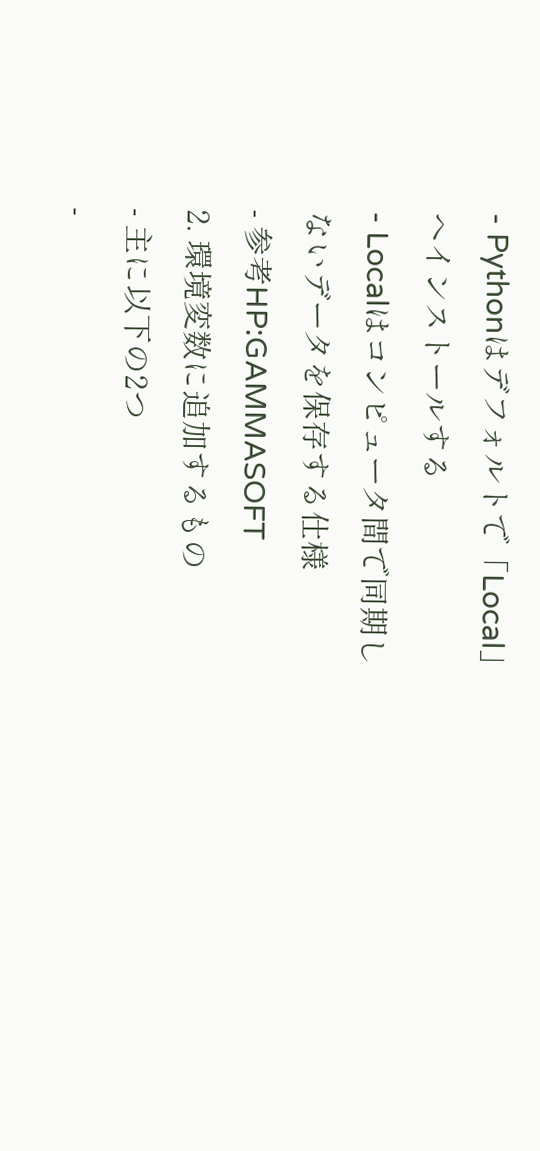- Pythonはデフォルトで「Local」へインストールする
- Localはコンピュータ間で同期しないデータを保存する仕様
- 参考HP:GAMMASOFT
2. 環境変数に追加するもの
- 主に以下の2つ
-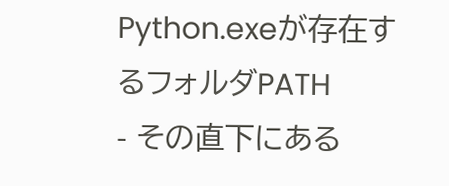Python.exeが存在するフォルダPATH
- その直下にある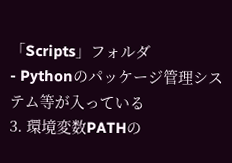「Scripts」フォルダ
- Pythonのパッケージ管理システム等が入っている
3. 環境変数PATHの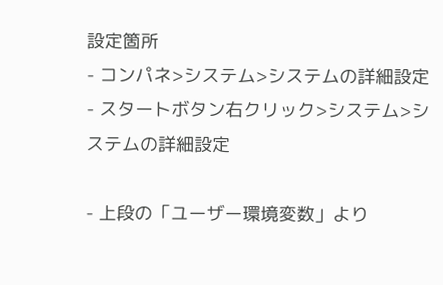設定箇所
- コンパネ>システム>システムの詳細設定
- スタートボタン右クリック>システム>システムの詳細設定

- 上段の「ユーザー環境変数」より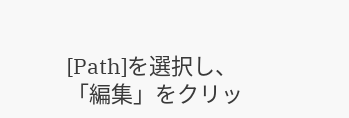[Path]を選択し、「編集」をクリッ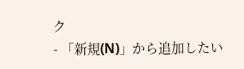ク
- 「新規(N)」から追加したい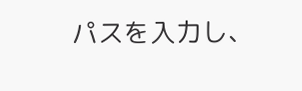パスを入力し、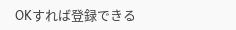OKすれば登録できる